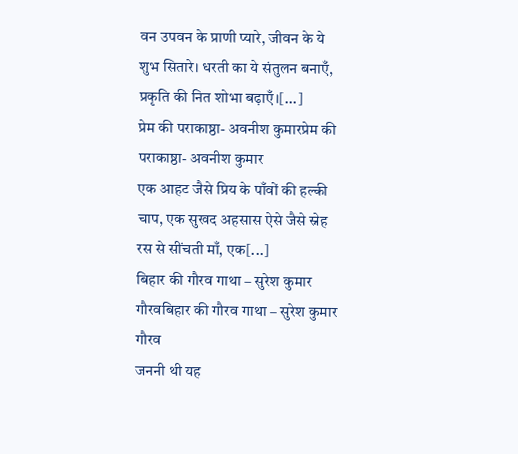वन उपवन के प्राणी प्यारे, जीवन के ये शुभ सितारे। धरती का ये संतुलन बनाएँ, प्रकृति की नित शोभा बढ़ाएँ।[...]
प्रेम की पराकाष्ठा- अवनीश कुमारप्रेम की पराकाष्ठा- अवनीश कुमार
एक आहट जैसे प्रिय के पाँवों की हल्की चाप, एक सुखद अहसास ऐसे जैसे स्नेह रस से सींचती माँ, एक[...]
बिहार की गौरव गाथा – सुरेश कुमार गौरवबिहार की गौरव गाथा – सुरेश कुमार गौरव
जननी थी यह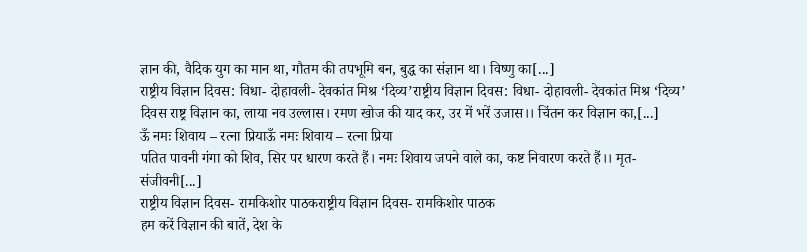ज्ञान की, वैदिक युग का मान था, गौतम की तपभूमि बन, बुद्ध का संज्ञान था। विष्णु का[...]
राष्ट्रीय विज्ञान दिवस: विधा- दोहावली- देवकांत मिश्र ‘दिव्य’राष्ट्रीय विज्ञान दिवस: विधा- दोहावली- देवकांत मिश्र ‘दिव्य’
दिवस राष्ट्र विज्ञान का, लाया नव उल्लास। रमण खोज की याद कर, उर में भरें उजास।। चिंतन कर विज्ञान का,[...]
ऊँ नमः शिवाय – रत्ना प्रियाऊँ नमः शिवाय – रत्ना प्रिया
पतित पावनी गंगा को शिव, सिर पर धारण करते हैं। नमः शिवाय जपने वाले का, कष्ट निवारण करते हैं।। मृत-संजीवनी[...]
राष्ट्रीय विज्ञान दिवस- रामकिशोर पाठकराष्ट्रीय विज्ञान दिवस- रामकिशोर पाठक
हम करें विज्ञान की बातें, देश के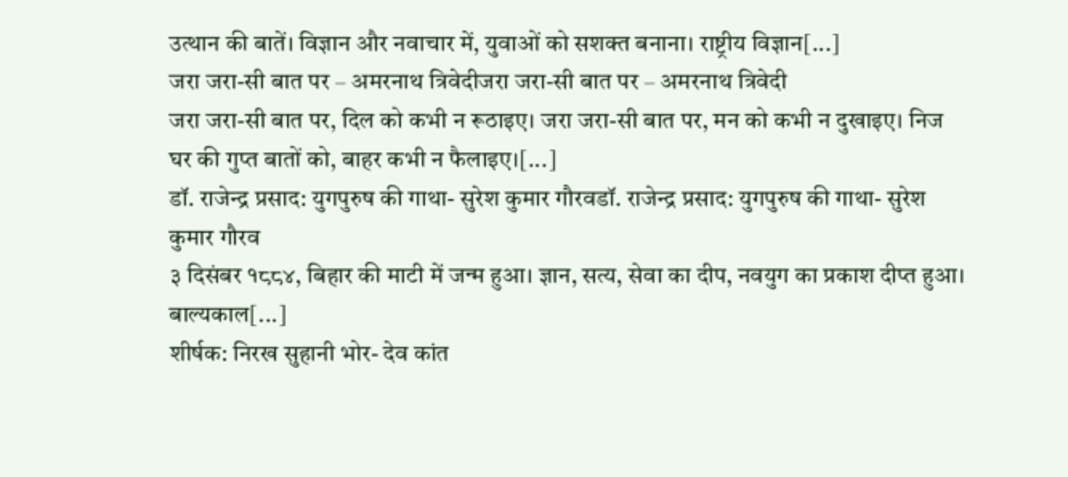उत्थान की बातें। विज्ञान और नवाचार में, युवाओं को सशक्त बनाना। राष्ट्रीय विज्ञान[...]
जरा जरा-सी बात पर – अमरनाथ त्रिवेदीजरा जरा-सी बात पर – अमरनाथ त्रिवेदी
जरा जरा-सी बात पर, दिल को कभी न रूठाइए। जरा जरा-सी बात पर, मन को कभी न दुखाइए। निज घर की गुप्त बातों को, बाहर कभी न फैलाइए।[...]
डॉ. राजेन्द्र प्रसाद: युगपुरुष की गाथा- सुरेश कुमार गौरवडॉ. राजेन्द्र प्रसाद: युगपुरुष की गाथा- सुरेश कुमार गौरव
३ दिसंबर १८८४, बिहार की माटी में जन्म हुआ। ज्ञान, सत्य, सेवा का दीप, नवयुग का प्रकाश दीप्त हुआ। बाल्यकाल[...]
शीर्षक: निरख सुहानी भोर- देव कांत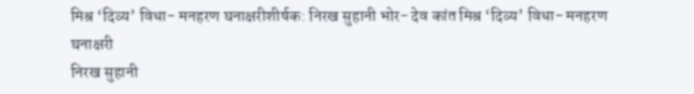मिश्र ‘दिव्य’ विधा- मनहरण घनाक्षरीशीर्षक: निरख सुहानी भोर- देव कांत मिश्र ‘दिव्य’ विधा- मनहरण घनाक्षरी
निरख सुहानी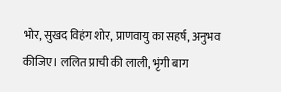भोर, सुखद विहंग शोर, प्राणवायु का सहर्ष, अनुभव कीजिए। ललित प्राची की लाली, भृंगी बाग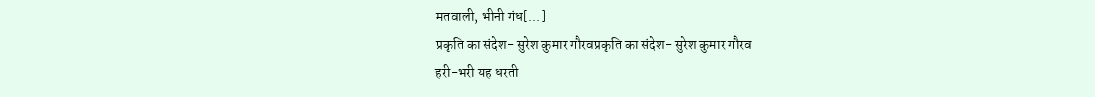मतवाली, भीनी गंध[...]
प्रकृति का संदेश- सुरेश कुमार गौरवप्रकृति का संदेश- सुरेश कुमार गौरव
हरी-भरी यह धरती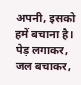अपनी, इसको हमें बचाना है। पेड़ लगाकर, जल बचाकर,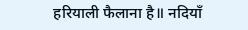हरियाली फैलाना है॥ नदियाँ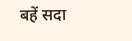बहें सदा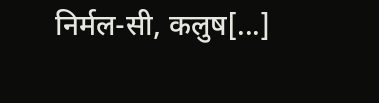निर्मल-सी, कलुष[...]